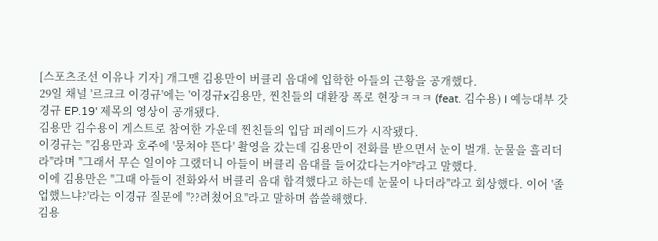[스포츠조선 이유나 기자] 개그맨 김용만이 버클리 음대에 입학한 아들의 근황을 공개했다.
29일 채널 '르크크 이경규'에는 '이경규x김용만, 찐친들의 대환장 폭로 현장ㅋㅋㅋ (feat. 김수용) l 예능대부 갓경규 EP.19' 제목의 영상이 공개됐다.
김용만 김수용이 게스트로 참여한 가운데 찐친들의 입담 퍼레이드가 시작됐다.
이경규는 "김용만과 호주에 '뭉쳐야 뜬다' 촬영을 갔는데 김용만이 전화를 받으면서 눈이 벌개. 눈물을 흘리더라"라며 "그래서 무슨 일이야 그랬더니 아들이 버클리 음대를 들어갔다는거야"라고 말했다.
이에 김용만은 "그때 아들이 전화와서 버클리 음대 합격했다고 하는데 눈물이 나더라"라고 회상했다. 이어 '졸업했느냐?'라는 이경규 질문에 "??려쳤어요"라고 말하며 씁쓸해했다.
김용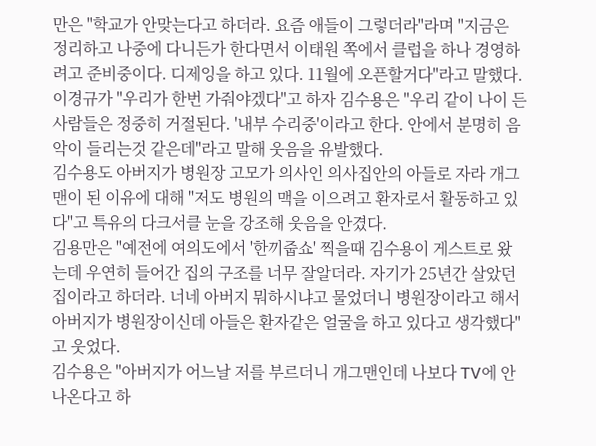만은 "학교가 안맞는다고 하더라. 요즘 애들이 그렇더라"라며 "지금은 정리하고 나중에 다니든가 한다면서 이태원 쪽에서 클럽을 하나 경영하려고 준비중이다. 디제잉을 하고 있다. 11월에 오픈할거다"라고 말했다.
이경규가 "우리가 한번 가줘야겠다"고 하자 김수용은 "우리 같이 나이 든 사람들은 정중히 거절된다. '내부 수리중'이라고 한다. 안에서 분명히 음악이 들리는것 같은데"라고 말해 웃음을 유발했다.
김수용도 아버지가 병원장 고모가 의사인 의사집안의 아들로 자라 개그맨이 된 이유에 대해 "저도 병원의 맥을 이으려고 환자로서 활동하고 있다"고 특유의 다크서클 눈을 강조해 웃음을 안겼다.
김용만은 "예전에 여의도에서 '한끼줍쇼' 찍을때 김수용이 게스트로 왔는데 우연히 들어간 집의 구조를 너무 잘알더라. 자기가 25년간 살았던 집이라고 하더라. 너네 아버지 뭐하시냐고 물었더니 병원장이라고 해서 아버지가 병원장이신데 아들은 환자같은 얼굴을 하고 있다고 생각했다"고 웃었다.
김수용은 "아버지가 어느날 저를 부르더니 개그맨인데 나보다 TV에 안나온다고 하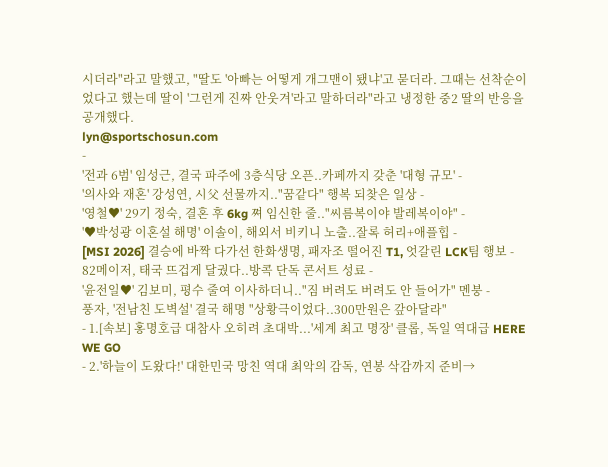시더라"라고 말했고, "딸도 '아빠는 어떻게 개그맨이 됐냐'고 묻더라. 그때는 선착순이었다고 했는데 딸이 '그런게 진짜 안웃겨'라고 말하더라"라고 냉정한 중2 딸의 반응을 공개했다.
lyn@sportschosun.com
-
'전과 6범' 임성근, 결국 파주에 3층식당 오픈..카페까지 갖춘 '대형 규모' -
'의사와 재혼' 강성연, 시父 선물까지.."꿈같다" 행복 되찾은 일상 -
'영철♥' 29기 정숙, 결혼 후 6kg 쪄 임신한 줄.."씨름복이야 발레복이야" -
'♥박성광 이혼설 해명' 이솔이, 해외서 비키니 노출..잘록 허리+애플힙 -
[MSI 2026] 결승에 바짝 다가선 한화생명, 패자조 떨어진 T1, 엇갈린 LCK팀 행보 -
82메이저, 태국 뜨겁게 달궜다..방콕 단독 콘서트 성료 -
'윤전일♥' 김보미, 평수 줄여 이사하더니.."짐 버려도 버려도 안 들어가" 멘붕 -
풍자, '전남친 도벽설' 결국 해명 "상황극이었다..300만원은 갚아달라"
- 1.[속보] 홍명호급 대참사 오히려 초대박...'세계 최고 명장' 클롭, 독일 역대급 HERE WE GO
- 2.'하늘이 도왔다!' 대한민국 망친 역대 최악의 감독, 연봉 삭감까지 준비→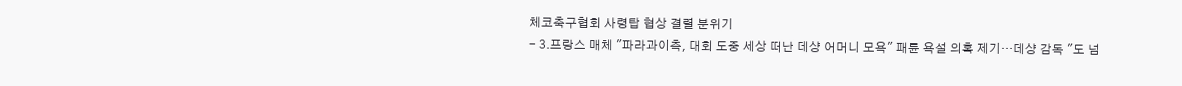체코축구협회 사령탑 협상 결렬 분위기
- 3.프랑스 매체 "파라과이측, 대회 도중 세상 떠난 데샹 어머니 모욕" 패륜 욕설 의혹 제기…데샹 감독 "도 넘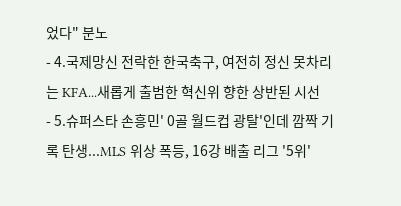었다" 분노
- 4.국제망신 전락한 한국축구, 여전히 정신 못차리는 KFA...새롭게 출범한 혁신위 향한 상반된 시선
- 5.슈퍼스타 손흥민' 0골 월드컵 광탈'인데 깜짝 기록 탄생...MLS 위상 폭등, 16강 배출 리그 '5위'